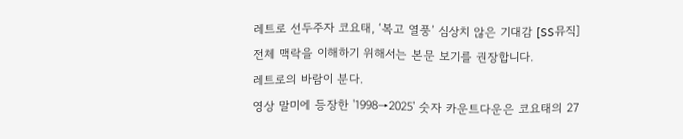레트로 선두주자 코요태, ‘복고 열풍’ 심상치 않은 기대감 [SS뮤직]
전체 맥락을 이해하기 위해서는 본문 보기를 권장합니다.
레트로의 바람이 분다.
영상 말미에 등장한 '1998→2025' 숫자 카운트다운은 코요태의 27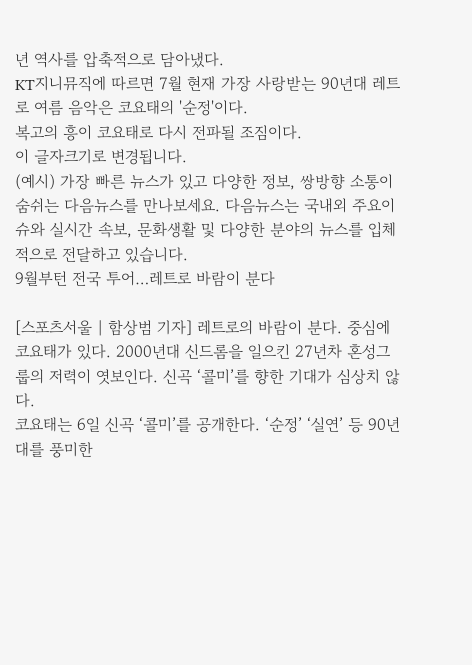년 역사를 압축적으로 담아냈다.
KT지니뮤직에 따르면 7월 현재 가장 사랑받는 90년대 레트로 여름 음악은 코요태의 '순정'이다.
복고의 흥이 코요태로 다시 전파될 조짐이다.
이 글자크기로 변경됩니다.
(예시) 가장 빠른 뉴스가 있고 다양한 정보, 쌍방향 소통이 숨쉬는 다음뉴스를 만나보세요. 다음뉴스는 국내외 주요이슈와 실시간 속보, 문화생활 및 다양한 분야의 뉴스를 입체적으로 전달하고 있습니다.
9월부턴 전국 투어…레트로 바람이 분다

[스포츠서울 | 함상범 기자] 레트로의 바람이 분다. 중심에 코요태가 있다. 2000년대 신드롬을 일으킨 27년차 혼성그룹의 저력이 엿보인다. 신곡 ‘콜미’를 향한 기대가 심상치 않다.
코요태는 6일 신곡 ‘콜미’를 공개한다. ‘순정’ ‘실연’ 등 90년대를 풍미한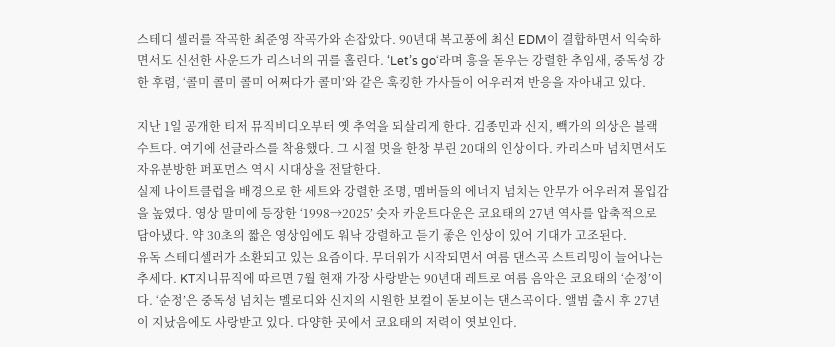스테디 셀러를 작곡한 최준영 작곡가와 손잡았다. 90년대 복고풍에 최신 EDM이 결합하면서 익숙하면서도 신선한 사운드가 리스너의 귀를 홀린다. ‘Let’s go‘라며 흥을 돋우는 강렬한 추임새, 중독성 강한 후렴, ‘콜미 콜미 콜미 어쩌다가 콜미’와 같은 훅킹한 가사들이 어우러져 반응을 자아내고 있다.

지난 1일 공개한 티저 뮤직비디오부터 옛 추억을 되살리게 한다. 김종민과 신지, 빽가의 의상은 블랙수트다. 여기에 선글라스를 착용했다. 그 시절 멋을 한창 부린 20대의 인상이다. 카리스마 넘치면서도 자유분방한 퍼포먼스 역시 시대상을 전달한다.
실제 나이트클럽을 배경으로 한 세트와 강렬한 조명, 멤버들의 에너지 넘치는 안무가 어우러져 몰입감을 높였다. 영상 말미에 등장한 ‘1998→2025’ 숫자 카운트다운은 코요태의 27년 역사를 압축적으로 담아냈다. 약 30초의 짧은 영상임에도 워낙 강렬하고 듣기 좋은 인상이 있어 기대가 고조된다.
유독 스테디셀러가 소환되고 있는 요즘이다. 무더위가 시작되면서 여름 댄스곡 스트리밍이 늘어나는 추세다. KT지니뮤직에 따르면 7월 현재 가장 사랑받는 90년대 레트로 여름 음악은 코요태의 ‘순정’이다. ‘순정’은 중독성 넘치는 멜로디와 신지의 시원한 보컬이 돋보이는 댄스곡이다. 앨범 출시 후 27년이 지났음에도 사랑받고 있다. 다양한 곳에서 코요태의 저력이 엿보인다.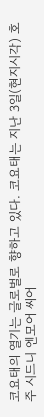코요태의 열기는 글로벌로 향하고 있다. 코요태는 지난 3일(현지시각) 호주 시드니 엔모어 씨어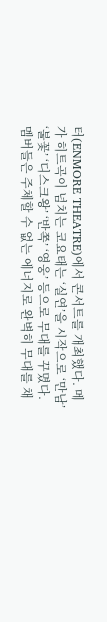터(ENMORE THEATRE)에서 콘서트를 개최했다. 메가 히트곡이 넘치는 코요태는 ‘실연’을 시작으로 ‘만남’ ‘불꽃’ ‘디스크왕’ ‘반쪽’ ‘영웅’ 등으로 무대를 꾸몄다. 멤버들은 주체할 수 없는 에너지로 완벽히 무대를 채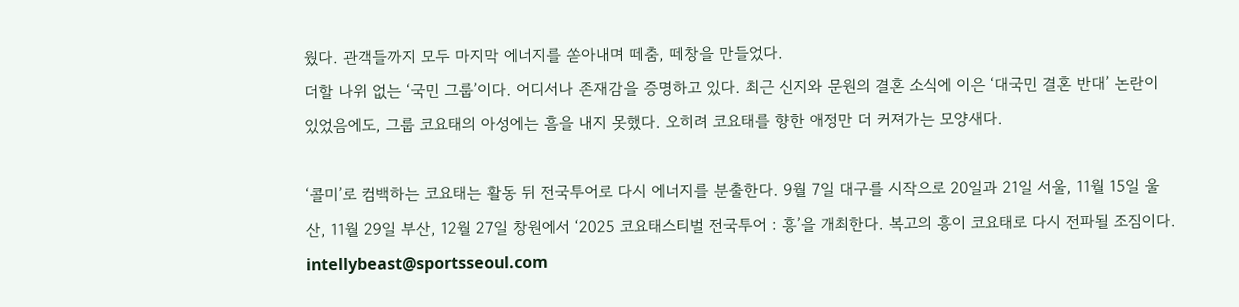웠다. 관객들까지 모두 마지막 에너지를 쏟아내며 떼춤, 떼창을 만들었다.
더할 나위 없는 ‘국민 그룹’이다. 어디서나 존재감을 증명하고 있다. 최근 신지와 문원의 결혼 소식에 이은 ‘대국민 결혼 반대’ 논란이 있었음에도, 그룹 코요태의 아성에는 흠을 내지 못했다. 오히려 코요태를 향한 애정만 더 커져가는 모양새다.

‘콜미’로 컴백하는 코요태는 활동 뒤 전국투어로 다시 에너지를 분출한다. 9월 7일 대구를 시작으로 20일과 21일 서울, 11월 15일 울산, 11월 29일 부산, 12월 27일 창원에서 ‘2025 코요태스티벌 전국투어 : 흥’을 개최한다. 복고의 흥이 코요태로 다시 전파될 조짐이다. intellybeast@sportsseoul.com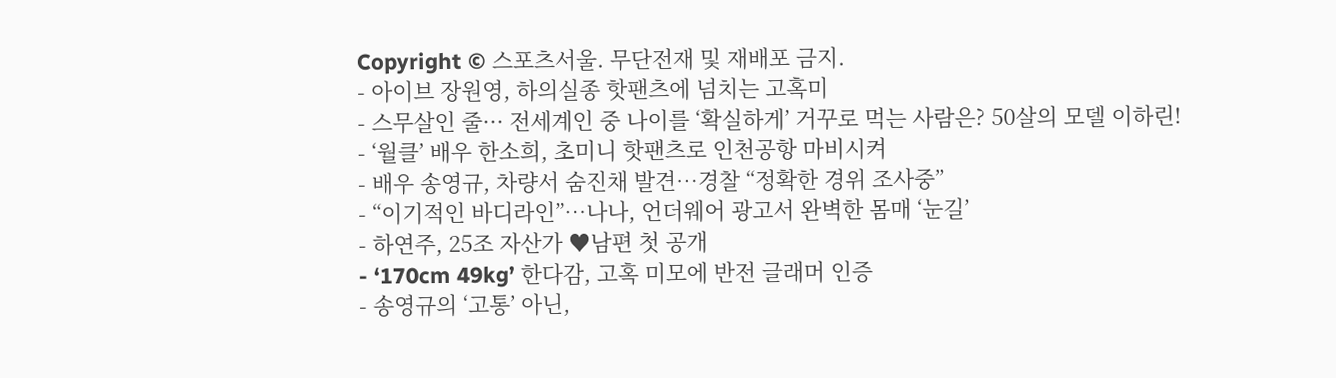Copyright © 스포츠서울. 무단전재 및 재배포 금지.
- 아이브 장원영, 하의실종 핫팬츠에 넘치는 고혹미
- 스무살인 줄··· 전세계인 중 나이를 ‘확실하게’ 거꾸로 먹는 사람은? 50살의 모델 이하린!
- ‘월클’ 배우 한소희, 초미니 핫팬츠로 인천공항 마비시켜
- 배우 송영규, 차량서 숨진채 발견…경찰 “정확한 경위 조사중”
- “이기적인 바디라인”…나나, 언더웨어 광고서 완벽한 몸매 ‘눈길’
- 하연주, 25조 자산가 ♥남편 첫 공개
- ‘170cm 49kg’ 한다감, 고혹 미모에 반전 글래머 인증
- 송영규의 ‘고통’ 아닌,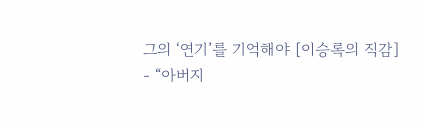그의 ‘연기’를 기억해야 [이승록의 직감]
- “아버지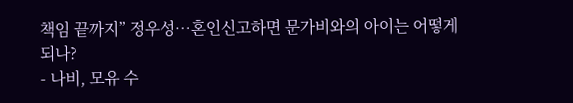책임 끝까지” 정우성…혼인신고하면 문가비와의 아이는 어떻게 되나?
- 나비, 모유 수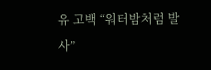유 고백 “워터밤처럼 발사”